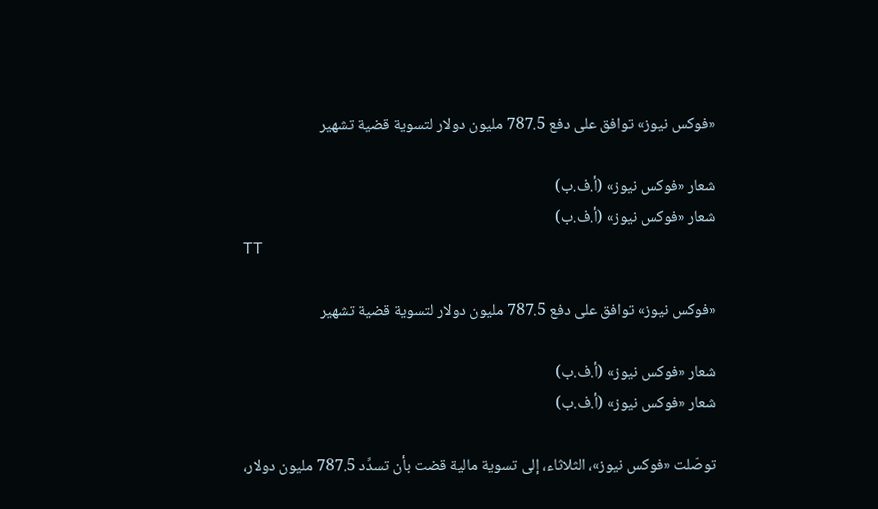«فوكس نيوز» توافق على دفع 787.5 مليون دولار لتسوية قضية تشهير

شعار «فوكس نيوز» (أ.ف.ب)
شعار «فوكس نيوز» (أ.ف.ب)
TT

«فوكس نيوز» توافق على دفع 787.5 مليون دولار لتسوية قضية تشهير

شعار «فوكس نيوز» (أ.ف.ب)
شعار «فوكس نيوز» (أ.ف.ب)

توصّلت «فوكس نيوز»، الثلاثاء، إلى تسوية مالية قضت بأن تسدِّد 787.5 مليون دولار،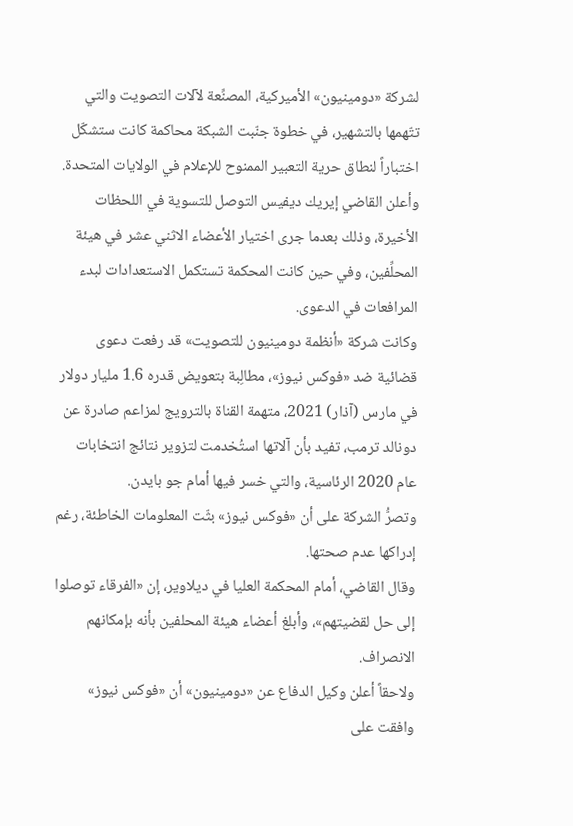لشركة «دومينيون» الأميركية، المصنِّعة لآلات التصويت والتي تتّهمها بالتشهير، في خطوة جنّبت الشبكة محاكمة كانت ستشكّل اختباراً لنطاق حرية التعبير الممنوح للإعلام في الولايات المتحدة.
وأعلن القاضي إيريك ديفيس التوصل للتسوية في اللحظات الأخيرة، وذلك بعدما جرى اختيار الأعضاء الاثني عشر في هيئة المحلِّفين، وفي حين كانت المحكمة تستكمل الاستعدادات لبدء المرافعات في الدعوى.
وكانت شركة «أنظمة دومينيون للتصويت» قد رفعت دعوى قضائية ضد «فوكس نيوز»، مطالِبة بتعويض قدره 1.6 مليار دولار في مارس (آذار) 2021، متهمة القناة بالترويج لمزاعم صادرة عن دونالد ترمب، تفيد بأن آلاتها استُخدمت لتزوير نتائج انتخابات عام 2020 الرئاسية، والتي خسر فيها أمام جو بايدن.
وتصرُّ الشركة على أن «فوكس نيوز» بثّت المعلومات الخاطئة، رغم إدراكها عدم صحتها.
وقال القاضي، أمام المحكمة العليا في ديلاوير، إن «الفرقاء توصلوا إلى حل لقضيتهم»، وأبلغ أعضاء هيئة المحلفين بأنه بإمكانهم الانصراف.
ولاحقاً أعلن وكيل الدفاع عن «دومينيون» أن «فوكس نيوز» وافقت على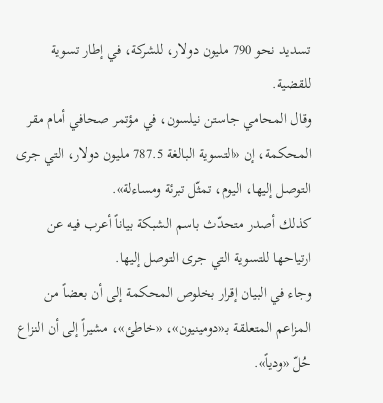تسديد نحو 790 مليون دولار، للشركة، في إطار تسوية للقضية.
وقال المحامي جاستن نيلسون، في مؤتمر صحافي أمام مقر المحكمة، إن «التسوية البالغة 787.5 مليون دولار، التي جرى التوصل إليها، اليوم، تمثّل تبرئة ومساءلة».
كذلك أصدر متحدّث باسم الشبكة بياناً أعرب فيه عن ارتياحها للتسوية التي جرى التوصل إليها.
وجاء في البيان إقرار بخلوص المحكمة إلى أن بعضاً من المزاعم المتعلقة بـ«دومينيون»، «خاطئ»، مشيراً إلى أن النزاع حُلّ «ودياً».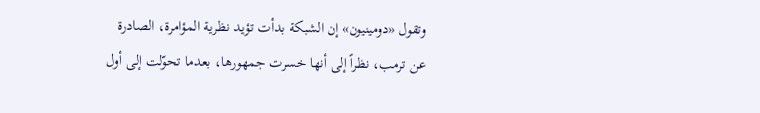وتقول «دومينيون» إن الشبكة بدأت تؤيد نظرية المؤامرة، الصادرة عن ترمب، نظراً إلى أنها خسرت جمهورها، بعدما تحوّلت إلى أول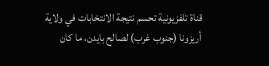قناة تلفزيونية تحسم نتيجة الانتخابات في ولاية أريزونا (جنوب غرب) لصالح بايدن، ما كان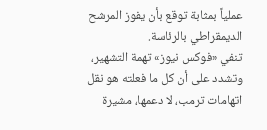عملياً بمثابة توقع بأن يفوز المرشح الديمقراطي بالرئاسة.
تنفي «فوكس نيوز» تهمة التشهير، وتشدد على أن كل ما فعلته هو نقل اتهامات ترمب، لا دعمها، مشيرة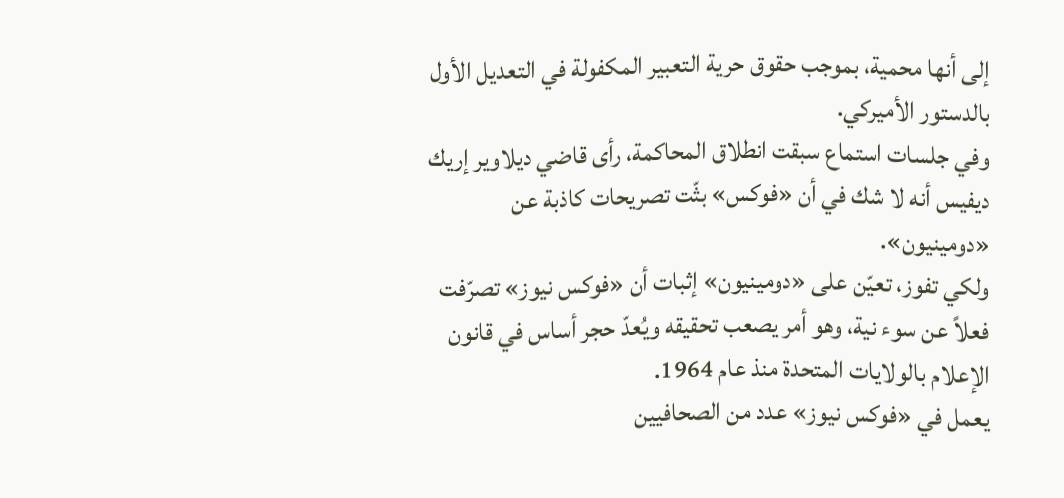إلى أنها محمية، بموجب حقوق حرية التعبير المكفولة في التعديل الأول بالدستور الأميركي.
وفي جلسات استماع سبقت انطلاق المحاكمة، رأى قاضي ديلاوير إريك ديفيس أنه لا شك في أن «فوكس» بثّت تصريحات كاذبة عن «دومينيون».
ولكي تفوز، تعيّن على «دومينيون» إثبات أن «فوكس نيوز» تصرّفت فعلاً عن سوء نية، وهو أمر يصعب تحقيقه ويُعدّ حجر أساس في قانون الإعلام بالولايات المتحدة منذ عام 1964.
يعمل في «فوكس نيوز» عدد من الصحافيين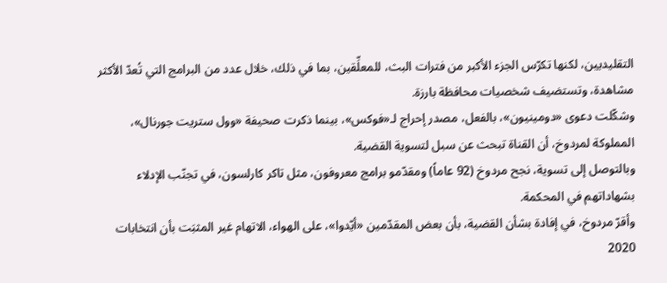التقليديين، لكنها تكرّس الجزء الأكبر من فترات البث، للمعلِّقين، بما في ذلك، خلال عدد من البرامج التي تُعدّ الأكثر مشاهدة، وتستضيف شخصيات محافظة بارزة.
وشكّلت دعوى «دومينيون»، بالفعل، مصدر إحراج لـ«فوكس»، بينما ذكرت صحيفة «وول ستريت جورنال»، المملوكة لمردوخ، أن القناة تبحث عن سبل لتسوية القضية.
وبالتوصل إلى تسوية، نجح مردوخ (92 عاماً) ومقدّمو برامج معروفون، مثل تاكر كارلسون، في تجنّب الإدلاء بشهاداتهم في المحكمة.
وأقرّ مردوخ، في إفادة بشأن القضية، بأن بعض المقدّمين «أيّدوا»، على الهواء، الاتهام غير المثبَت بأن انتخابات 2020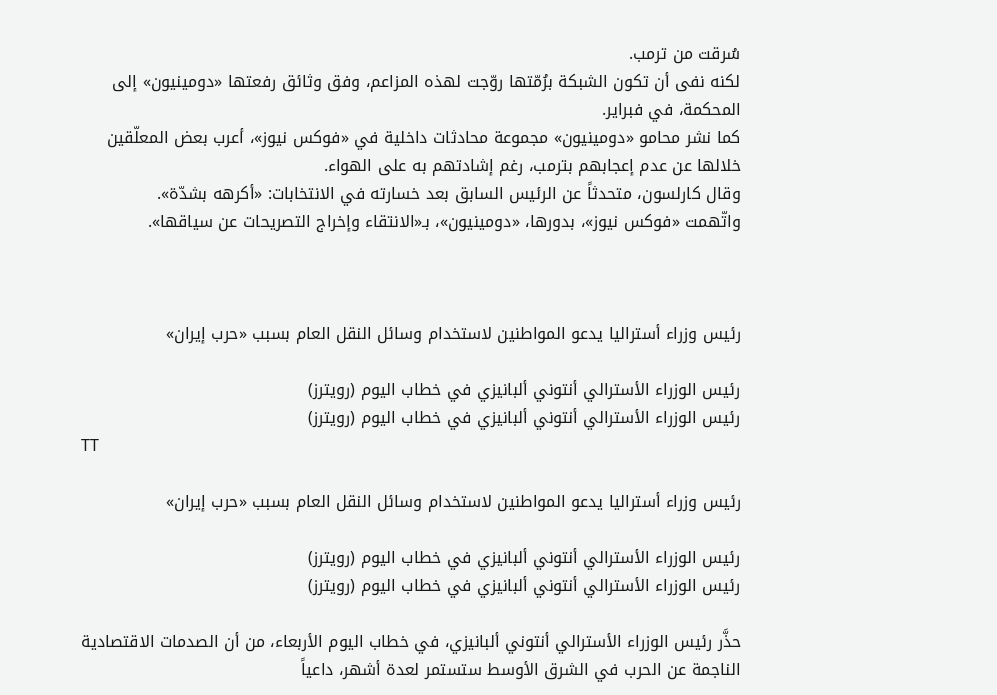سُرقت من ترمب.
لكنه نفى أن تكون الشبكة برُمّتها روّجت لهذه المزاعم، وفق وثائق رفعتها «دومينيون» إلى المحكمة، في فبراير.
كما نشر محامو «دومينيون» مجموعة محادثات داخلية في «فوكس نيوز»، أعرب بعض المعلّقين خلالها عن عدم إعجابهم بترمب، رغم إشادتهم به على الهواء.
وقال كارلسون، متحدثاً عن الرئيس السابق بعد خسارته في الانتخابات: «أكرهه بشدّة».
واتّهمت «فوكس نيوز»، بدورها، «دومينيون»، بـ«الانتقاء وإخراج التصريحات عن سياقها».



رئيس وزراء أستراليا يدعو المواطنين لاستخدام وسائل النقل العام بسبب «حرب إيران»

رئيس الوزراء الأسترالي أنتوني ألبانيزي في خطاب اليوم (رويترز)
رئيس الوزراء الأسترالي أنتوني ألبانيزي في خطاب اليوم (رويترز)
TT

رئيس وزراء أستراليا يدعو المواطنين لاستخدام وسائل النقل العام بسبب «حرب إيران»

رئيس الوزراء الأسترالي أنتوني ألبانيزي في خطاب اليوم (رويترز)
رئيس الوزراء الأسترالي أنتوني ألبانيزي في خطاب اليوم (رويترز)

حذَّر رئيس الوزراء الأسترالي أنتوني ألبانيزي، في خطاب اليوم الأربعاء، من أن الصدمات الاقتصادية الناجمة عن الحرب في الشرق الأوسط ستستمر لعدة أشهر، داعياً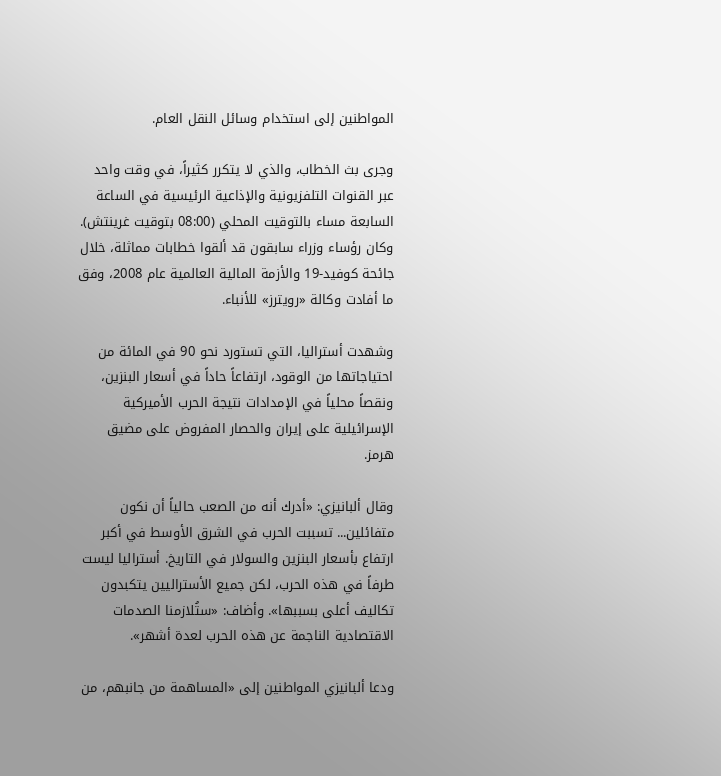المواطنين إلى استخدام وسائل النقل العام.

وجرى بث الخطاب، والذي لا يتكرر كثيراً، في وقت واحد عبر القنوات التلفزيونية والإذاعية الرئيسية في الساعة السابعة مساء بالتوقيت المحلي (08:00 بتوقيت غرينتش). وكان رؤساء وزراء سابقون قد ألقوا خطابات مماثلة، خلال جائحة كوفيد-19 والأزمة المالية العالمية عام 2008، وفق ما أفادت وكالة «رويترز» للأنباء.

وشهدت أستراليا، التي تستورد نحو 90 في المائة من احتياجاتها من الوقود، ارتفاعاً حاداً في أسعار البنزين، ونقصاً محلياً في الإمدادات نتيجة الحرب الأميركية الإسرائيلية على إيران والحصار المفروض على مضيق هرمز.

وقال ألبانيزي: «أدرك أنه من الصعب حالياً أن نكون متفائلين... تسببت الحرب في الشرق الأوسط في أكبر ارتفاع بأسعار البنزين والسولار في التاريخ. أستراليا ليست طرفاً في هذه الحرب، لكن جميع الأستراليين يتكبدون تكاليف أعلى بسببها». وأضاف: «ستُلازمنا الصدمات الاقتصادية الناجمة عن هذه الحرب لعدة أشهر».

ودعا ألبانيزي المواطنين إلى «المساهمة من جانبهم، من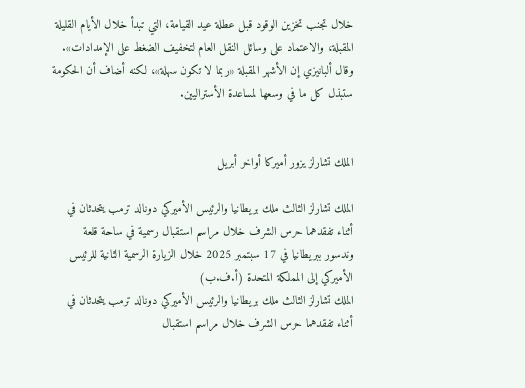خلال تجنب تخزين الوقود قبل عطلة عيد القيامة، التي تبدأ خلال الأيام القليلة المقبلة، والاعتماد على وسائل النقل العام لتخفيف الضغط على الإمدادات». وقال ألبانيزي إن الأشهر المقبلة «ربما لا تكون سهلة»، لكنه أضاف أن الحكومة ستبذل كل ما في وسعها لمساعدة الأستراليين.


الملك تشارلز يزور أميركا أواخر أبريل

الملك تشارلز الثالث ملك بريطانيا والرئيس الأميركي دونالد ترمب يتحدثان في أثناء تفقدهما حرس الشرف خلال مراسم استقبال رسمية في ساحة قلعة وندسور ببريطانيا في 17 سبتمبر 2025 خلال الزيارة الرسمية الثانية للرئيس الأميركي إلى المملكة المتحدة (أ.ف.ب)
الملك تشارلز الثالث ملك بريطانيا والرئيس الأميركي دونالد ترمب يتحدثان في أثناء تفقدهما حرس الشرف خلال مراسم استقبال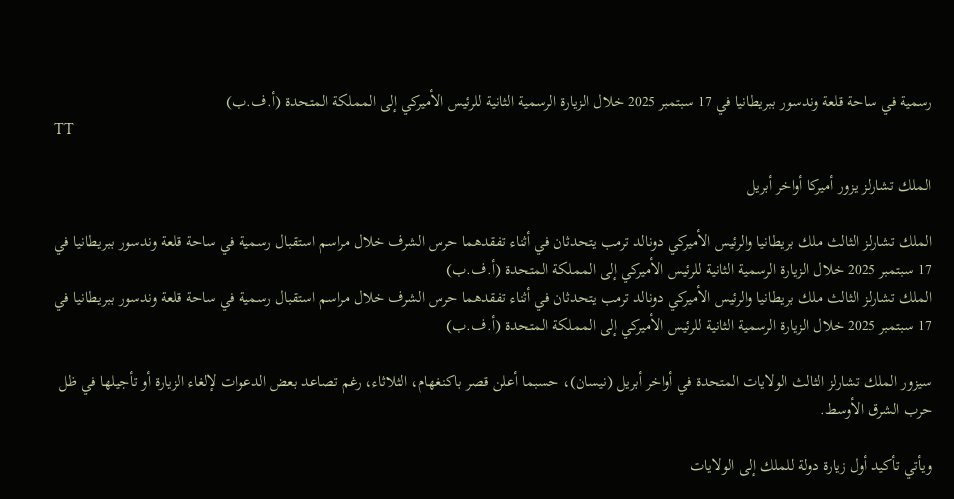رسمية في ساحة قلعة وندسور ببريطانيا في 17 سبتمبر 2025 خلال الزيارة الرسمية الثانية للرئيس الأميركي إلى المملكة المتحدة (أ.ف.ب)
TT

الملك تشارلز يزور أميركا أواخر أبريل

الملك تشارلز الثالث ملك بريطانيا والرئيس الأميركي دونالد ترمب يتحدثان في أثناء تفقدهما حرس الشرف خلال مراسم استقبال رسمية في ساحة قلعة وندسور ببريطانيا في 17 سبتمبر 2025 خلال الزيارة الرسمية الثانية للرئيس الأميركي إلى المملكة المتحدة (أ.ف.ب)
الملك تشارلز الثالث ملك بريطانيا والرئيس الأميركي دونالد ترمب يتحدثان في أثناء تفقدهما حرس الشرف خلال مراسم استقبال رسمية في ساحة قلعة وندسور ببريطانيا في 17 سبتمبر 2025 خلال الزيارة الرسمية الثانية للرئيس الأميركي إلى المملكة المتحدة (أ.ف.ب)

سيزور الملك تشارلز الثالث الولايات المتحدة في أواخر أبريل (نيسان)، حسبما أعلن قصر باكنغهام، الثلاثاء، رغم تصاعد بعض الدعوات لإلغاء الزيارة أو تأجيلها في ظل حرب الشرق الأوسط.

ويأتي تأكيد أول زيارة دولة للملك إلى الولايات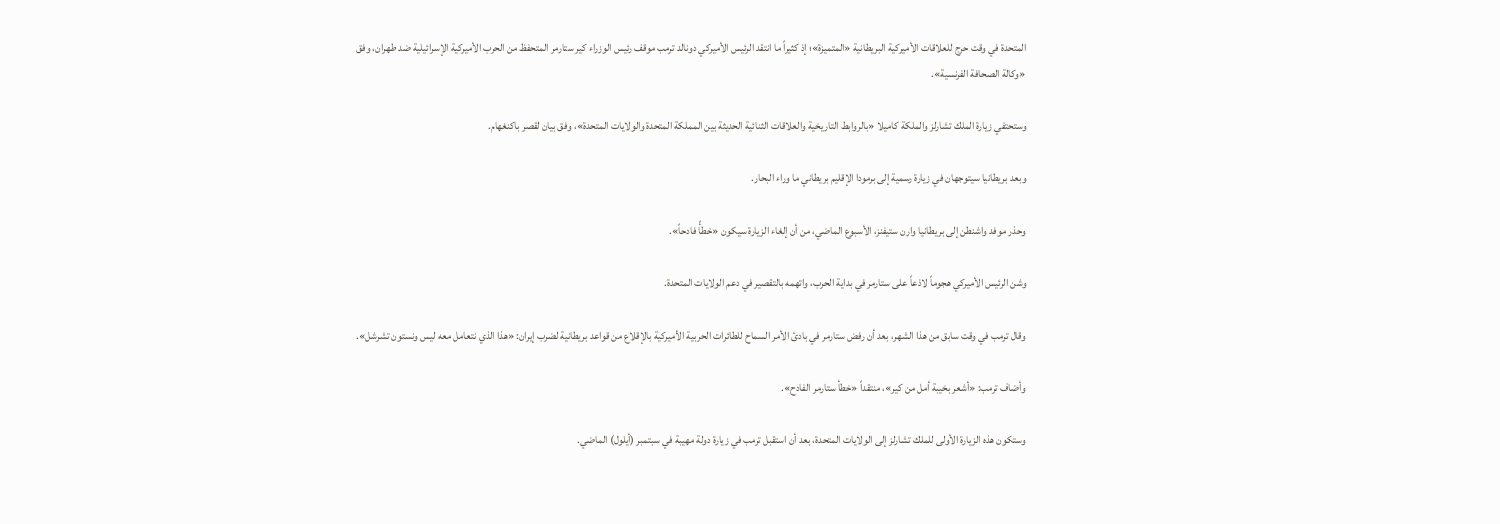المتحدة في وقت حرج للعلاقات الأميركية البريطانية «المتميزة»؛ إذ كثيراً ما انتقد الرئيس الأميركي دونالد ترمب موقف رئيس الوزراء كير ستارمر المتحفظ من الحرب الأميركية الإسرائيلية ضد طهران، وفق «وكالة الصحافة الفرنسية».

وستحتفي زيارة الملك تشارلز والملكة كاميلا «بالروابط التاريخية والعلاقات الثنائية الحديثة بين المملكة المتحدة والولايات المتحدة»، وفق بيان لقصر باكنغهام.

وبعد بريطانيا سيتوجهان في زيارة رسمية إلى برمودا الإقليم بريطاني ما وراء البحار.

وحذر موفد واشنطن إلى بريطانيا وارن ستيفنز، الأسبوع الماضي، من أن إلغاء الزيارة سيكون «خطأً فادحاً».

وشن الرئيس الأميركي هجوماً لاذعاً على ستارمر في بداية الحرب، واتهمه بالتقصير في دعم الولايات المتحدة.

وقال ترمب في وقت سابق من هذا الشهر، بعد أن رفض ستارمر في بادئ الأمر السماح للطائرات الحربية الأميركية بالإقلاع من قواعد بريطانية لضرب إيران: «هذا الذي نتعامل معه ليس ونستون تشرشل».

وأضاف ترمب: «أشعر بخيبة أمل من كير»، منتقداً «خطأ ستارمر الفادح».

وستكون هذه الزيارة الأولى للملك تشارلز إلى الولايات المتحدة، بعد أن استقبل ترمب في زيارة دولة مهيبة في سبتمبر (أيلول) الماضي.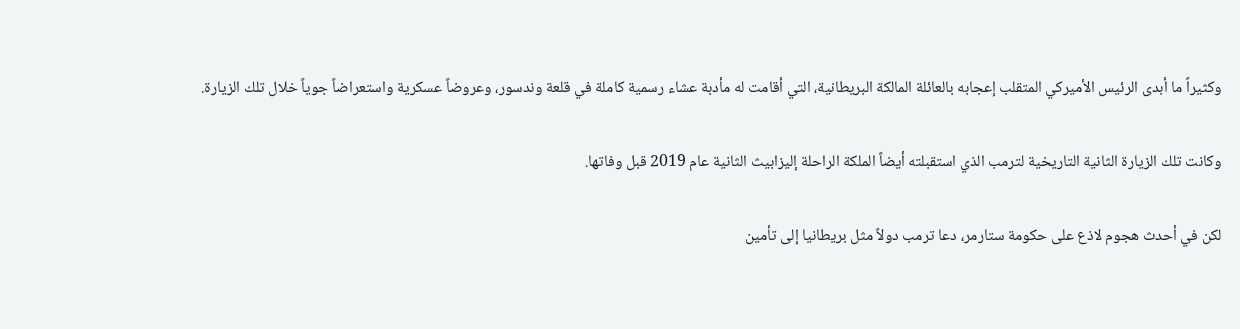وكثيراً ما أبدى الرئيس الأميركي المتقلب إعجابه بالعائلة المالكة البريطانية، التي أقامت له مأدبة عشاء رسمية كاملة في قلعة وندسور، وعروضاً عسكرية واستعراضاً جوياً خلال تلك الزيارة.

وكانت تلك الزيارة الثانية التاريخية لترمب الذي استقبلته أيضاً الملكة الراحلة إليزابيث الثانية عام 2019 قبل وفاتها.

لكن في أحدث هجوم لاذع على حكومة ستارمر، دعا ترمب دولاً مثل بريطانيا إلى تأمين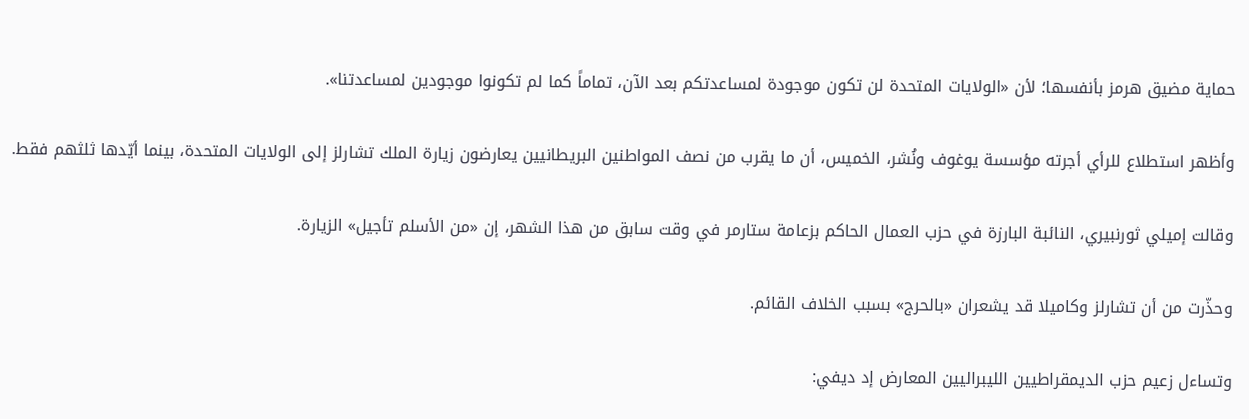حماية مضيق هرمز بأنفسها؛ لأن «الولايات المتحدة لن تكون موجودة لمساعدتكم بعد الآن، تماماً كما لم تكونوا موجودين لمساعدتنا».

وأظهر استطلاع للرأي أجرته مؤسسة يوغوف ونُشر، الخميس، أن ما يقرب من نصف المواطنين البريطانيين يعارضون زيارة الملك تشارلز إلى الولايات المتحدة، بينما أيّدها ثلثهم فقط.

وقالت إميلي ثورنبيري، النائبة البارزة في حزب العمال الحاكم بزعامة ستارمر في وقت سابق من هذا الشهر، إن «من الأسلم تأجيل» الزيارة.

وحذّرت من أن تشارلز وكاميلا قد يشعران «بالحرج» بسبب الخلاف القائم.

وتساءل زعيم حزب الديمقراطيين الليبراليين المعارض إد ديفي: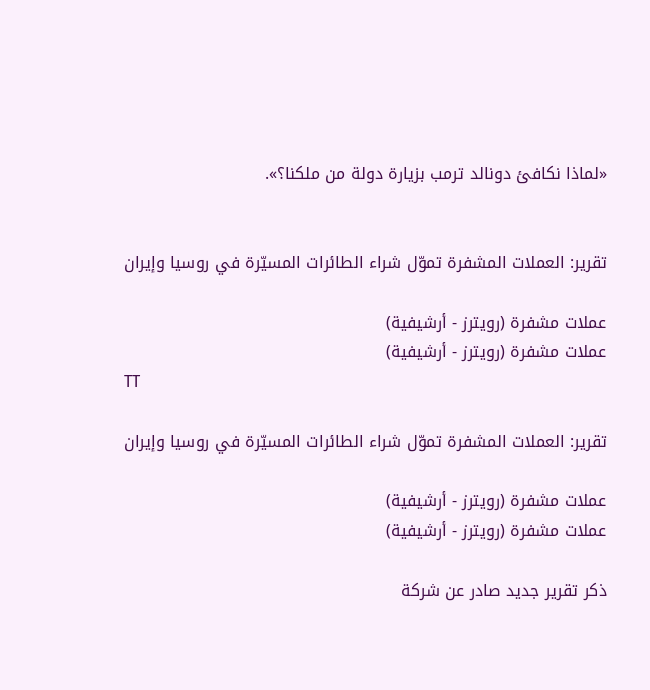«لماذا نكافئ دونالد ترمب بزيارة دولة من ملكنا؟».


تقرير: العملات المشفرة تموّل شراء الطائرات المسيّرة في روسيا وإيران

عملات مشفرة (رويترز - أرشيفية)
عملات مشفرة (رويترز - أرشيفية)
TT

تقرير: العملات المشفرة تموّل شراء الطائرات المسيّرة في روسيا وإيران

عملات مشفرة (رويترز - أرشيفية)
عملات مشفرة (رويترز - أرشيفية)

ذكر تقرير جديد صادر عن شركة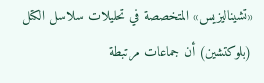«تشيناليزيس» المتخصصة في تحليلات سلاسل الكتل (بلوكتشين) أن جماعات مرتبطة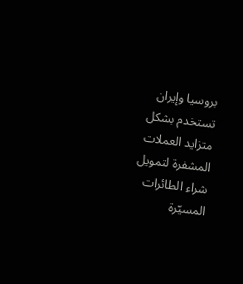بروسيا وإيران تستخدم بشكل متزايد العملات المشفرة لتمويل شراء الطائرات المسيّرة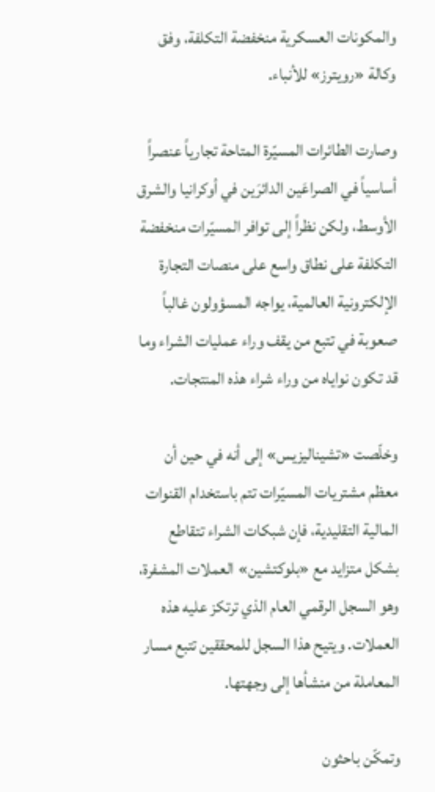والمكونات العسكرية منخفضة التكلفة، وفق وكالة «رويترز» للأنباء.

وصارت الطائرات المسيّرة المتاحة تجارياً عنصراً أساسياً في الصراعَين الدائرَين في أوكرانيا والشرق الأوسط، ولكن نظراً إلى توافر المسيّرات منخفضة التكلفة على نطاق واسع على منصات التجارة الإلكترونية العالمية، يواجه المسؤولون غالباً صعوبة في تتبع من يقف وراء عمليات الشراء وما قد تكون نواياه من وراء شراء هذه المنتجات.

وخلّصت «تشيناليزيس» إلى أنه في حين أن معظم مشتريات المسيّرات تتم باستخدام القنوات المالية التقليدية، فإن شبكات الشراء تتقاطع بشكل متزايد مع «بلوكتشين» العملات المشفرة، وهو السجل الرقمي العام الذي ترتكز عليه هذه العملات. ويتيح هذا السجل للمحققين تتبع مسار المعاملة من منشأها إلى وجهتها.

وتمكّن باحثون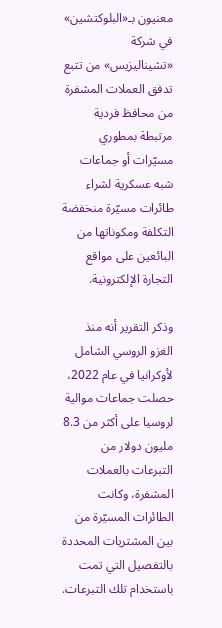معنيون بـ«البلوكتشين» في شركة «تشيناليزيس» من تتبع تدفق العملات المشفرة من محافظ فردية مرتبطة بمطوري مسيّرات أو جماعات شبه عسكرية لشراء طائرات مسيّرة منخفضة التكلفة ومكوناتها من البائعين على مواقع التجارة الإلكترونية.

وذكر التقرير أنه منذ الغزو الروسي الشامل لأوكرانيا في عام 2022، حصلت جماعات موالية لروسيا على أكثر من 8.3 مليون دولار من التبرعات بالعملات المشفرة، وكانت الطائرات المسيّرة من بين المشتريات المحددة بالتفصيل التي تمت باستخدام تلك التبرعات.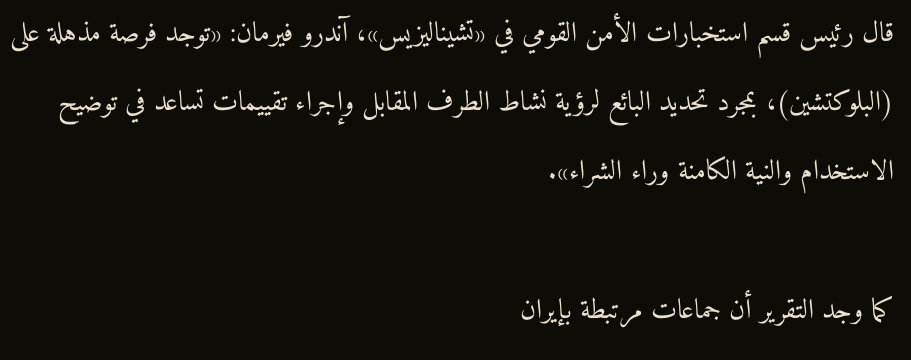قال رئيس قسم استخبارات الأمن القومي في «تشيناليزيس»، آندرو فيرمان: «توجد فرصة مذهلة على (البلوكتشين)، بمجرد تحديد البائع لرؤية نشاط الطرف المقابل وإجراء تقييمات تساعد في توضيح الاستخدام والنية الكامنة وراء الشراء».

كما وجد التقرير أن جماعات مرتبطة بإيران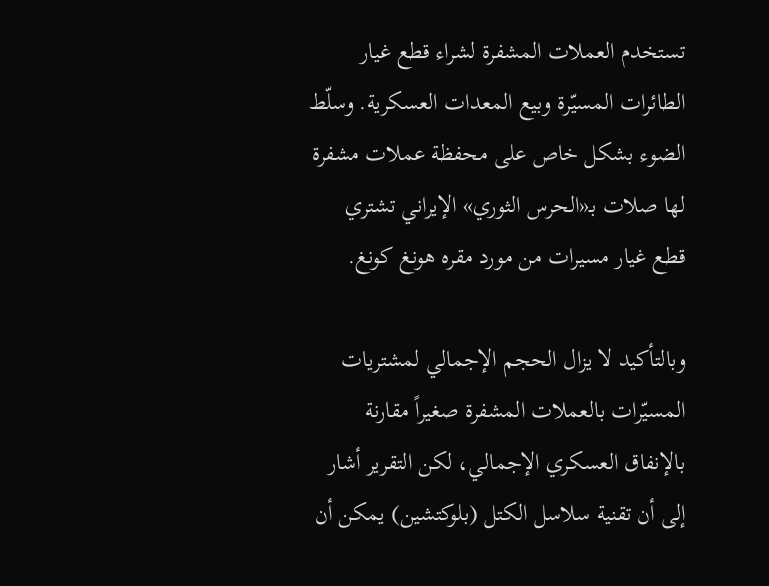تستخدم العملات المشفرة لشراء قطع غيار الطائرات المسيّرة وبيع المعدات العسكرية. وسلّط الضوء بشكل خاص على محفظة عملات مشفرة لها صلات بـ«الحرس الثوري» الإيراني تشتري قطع غيار مسيرات من مورد مقره هونغ كونغ.

وبالتأكيد لا يزال الحجم الإجمالي لمشتريات المسيّرات بالعملات المشفرة صغيراً مقارنة بالإنفاق العسكري الإجمالي، لكن التقرير أشار إلى أن تقنية سلاسل الكتل (بلوكتشين) يمكن أن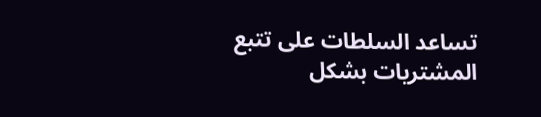تساعد السلطات على تتبع المشتريات بشكل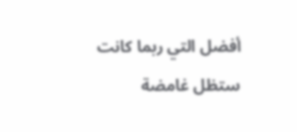أفضل التي ربما كانت ستظل غامضة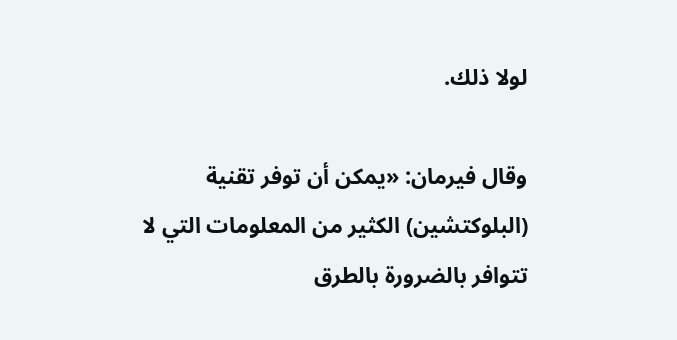لولا ذلك.

وقال فيرمان: «يمكن أن توفر تقنية (البلوكتشين) الكثير من المعلومات التي لا تتوافر بالضرورة بالطرق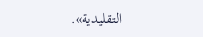التقليدية».